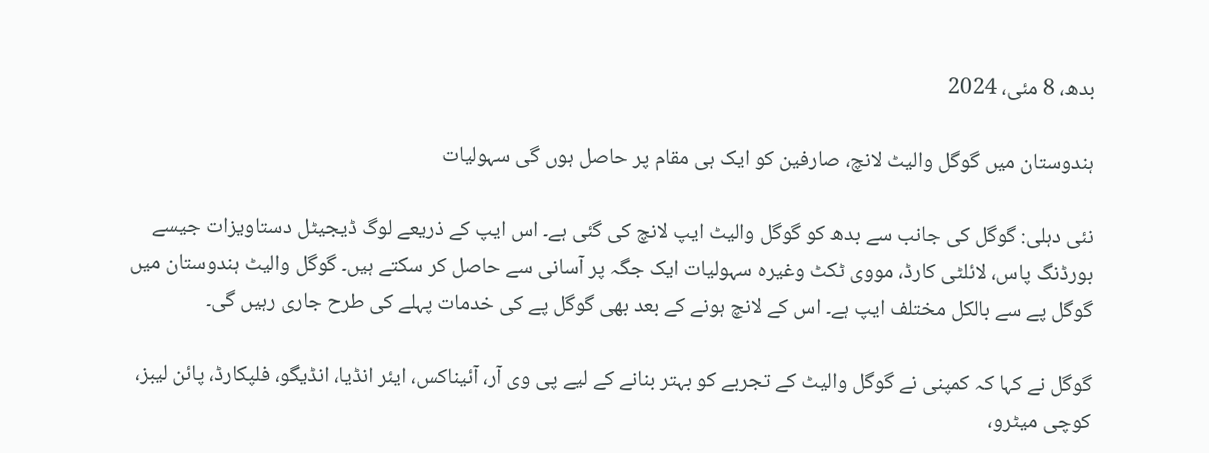بدھ، 8 مئی، 2024

ہندوستان میں گوگل والیٹ لانچ، صارفین کو ایک ہی مقام پر حاصل ہوں گی سہولیات

نئی دہلی: گوگل کی جانب سے بدھ کو گوگل والیٹ ایپ لانچ کی گئی ہے۔ اس ایپ کے ذریعے لوگ ڈیجیٹل دستاویزات جیسے بورڈنگ پاس، لائلٹی کارڈ، مووی ٹکٹ وغیرہ سہولیات ایک جگہ پر آسانی سے حاصل کر سکتے ہیں۔ گوگل والیٹ ہندوستان میں گوگل پے سے بالکل مختلف ایپ ہے۔ اس کے لانچ ہونے کے بعد بھی گوگل پے کی خدمات پہلے کی طرح جاری رہیں گی۔

گوگل نے کہا کہ کمپنی نے گوگل والیٹ کے تجربے کو بہتر بنانے کے لیے پی وی آر، آئیناکس، ایئر انڈیا، انڈیگو، فلپکارڈ، پائن لیبز، کوچی میٹرو،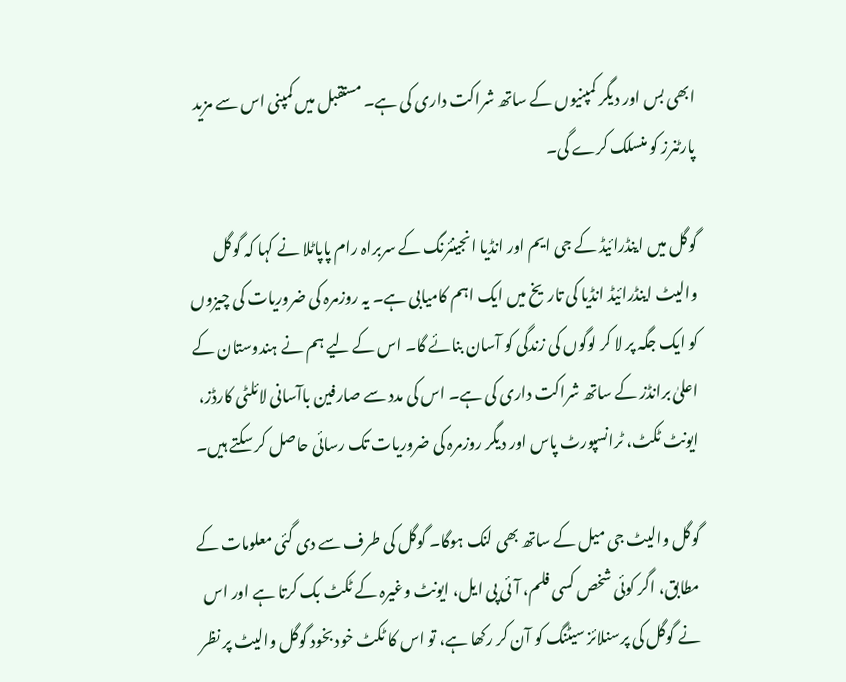ابھی بس اور دیگر کمپنیوں کے ساتھ شراکت داری کی ہے۔ مستقبل میں کمپنی اس سے مزید پارٹنرز کو منسلک کرے گی۔

گوگل میں اینڈرائیڈ کے جی ایم اور انڈیا انجینئرنگ کے سربراہ رام پاپاٹلا نے کہا کہ گوگل والیٹ اینڈرائیڈ انڈیا کی تاریخ میں ایک اہم کامیابی ہے۔ یہ روزمرہ کی ضروریات کی چیزوں کو ایک جگہ پر لا کر لوگوں کی زندگی کو آسان بنائے گا۔ اس کے لیے ہم نے ہندوستان کے اعلیٰ برانڈز کے ساتھ شراکت داری کی ہے۔ اس کی مدد سے صارفین باآسانی لائلٹی کارڈز، ایونٹ ٹکٹ، ٹرانسپورٹ پاس اور دیگر روزمرہ کی ضروریات تک رسائی حاصل کر سکتے ہیں۔

گوگل والیٹ جی میل کے ساتھ بھی لنک ہوگا۔ گوگل کی طرف سے دی گئی معلومات کے مطابق، اگر کوئی شخص کسی فلم، آئی پی ایل، ایونٹ وغیرہ کے ٹکٹ بک کرتا ہے اور اس نے گوگل کی پرسنلائز سیٹنگ کو آن کر رکھا ہے، تو اس کا ٹکٹ خود بخود گوگل والیٹ پر نظر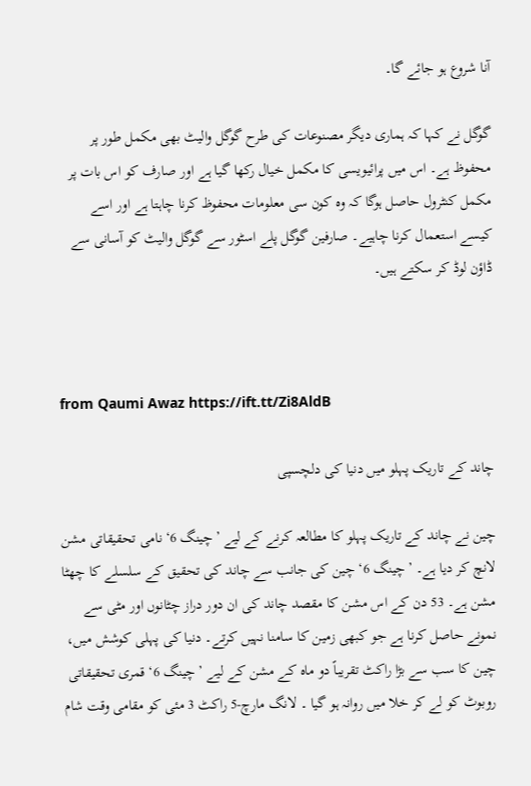آنا شروع ہو جائے گا۔

گوگل نے کہا کہ ہماری دیگر مصنوعات کی طرح گوگل والیٹ بھی مکمل طور پر محفوظ ہے۔ اس میں پرائیویسی کا مکمل خیال رکھا گیا ہے اور صارف کو اس بات پر مکمل کنٹرول حاصل ہوگا کہ وہ کون سی معلومات محفوظ کرنا چاہتا ہے اور اسے کیسے استعمال کرنا چاہیے۔ صارفین گوگل پلے اسٹور سے گوگل والیٹ کو آسانی سے ڈاؤن لوڈ کر سکتے ہیں۔



from Qaumi Awaz https://ift.tt/Zi8AldB

چاند کے تاریک پہلو میں دنیا کی دلچسپی

چین نے چاند کے تاریک پہلو کا مطالعہ کرنے کے لیے ’چینگ 6‘ نامی تحقیقاتی مشن لانچ کر دیا ہے۔ ’چینگ 6‘ چین کی جانب سے چاند کی تحقیق کے سلسلے کا چھٹا مشن ہے۔ 53 دن کے اس مشن کا مقصد چاند کی ان دور دراز چٹانوں اور مٹی سے نمونے حاصل کرنا ہے جو کبھی زمین کا سامنا نہیں کرتے۔ دنیا کی پہلی کوشش میں، چین کا سب سے بڑا راکٹ تقریباً دو ماہ کے مشن کے لیے ’چینگ 6‘ قمری تحقیقاتی روبوٹ کو لے کر خلا میں روانہ ہو گیا ۔ لانگ مارچ-5 راکٹ 3 مئی کو مقامی وقت شام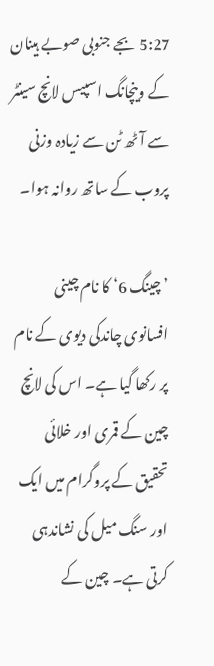5:27 بجے جنوبی صوبے ہینان کے وینچانگ اسپیس لانچ سینٹر سے آٹھ ٹن سے زیادہ وزنی پروب کے ساتھ روانہ ہوا۔

’چینگ 6‘ کا نام چینی افسانوی چاندکی دیوی کے نام پر رکھا گیا ہے۔ اس کی لانچ چین کے قمری اور خلائی تحقیق کے پروگرام میں ایک اور سنگ میل کی نشاندہی کرتی ہے۔ چین کے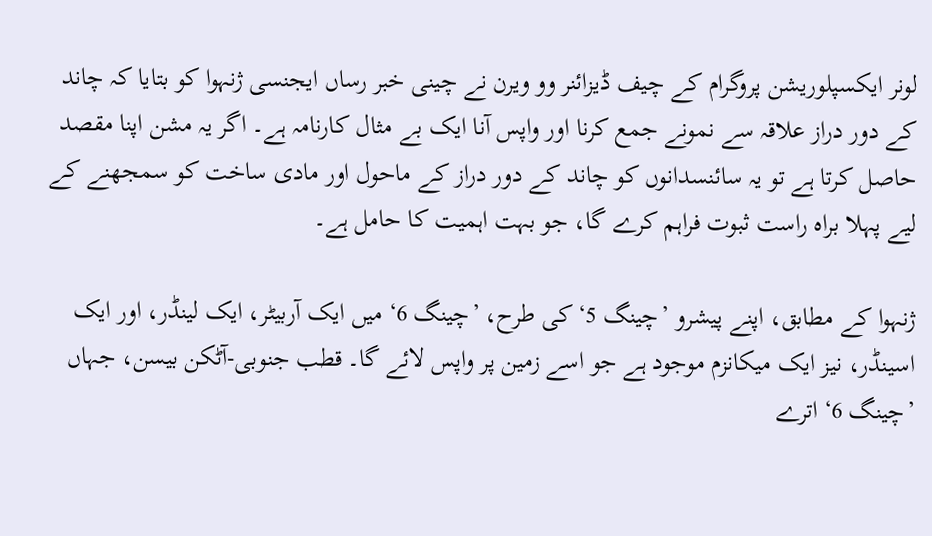لونر ایکسپلوریشن پروگرام کے چیف ڈیزائنر وو ویرن نے چینی خبر رساں ایجنسی ژنہوا کو بتایا کہ چاند کے دور دراز علاقہ سے نمونے جمع کرنا اور واپس آنا ایک بے مثال کارنامہ ہے۔ اگر یہ مشن اپنا مقصد حاصل کرتا ہے تو یہ سائنسدانوں کو چاند کے دور دراز کے ماحول اور مادی ساخت کو سمجھنے کے لیے پہلا براہ راست ثبوت فراہم کرے گا، جو بہت اہمیت کا حامل ہے۔

ژنہوا کے مطابق، اپنے پیشرو ’چینگ 5‘ کی طرح، ’چینگ 6‘ میں ایک آربیٹر، ایک لینڈر، اور ایک اسینڈر، نیز ایک میکانزم موجود ہے جو اسے زمین پر واپس لائے گا۔ قطب جنوبی-آٹکن بیسن، جہاں ’چینگ 6‘ اترے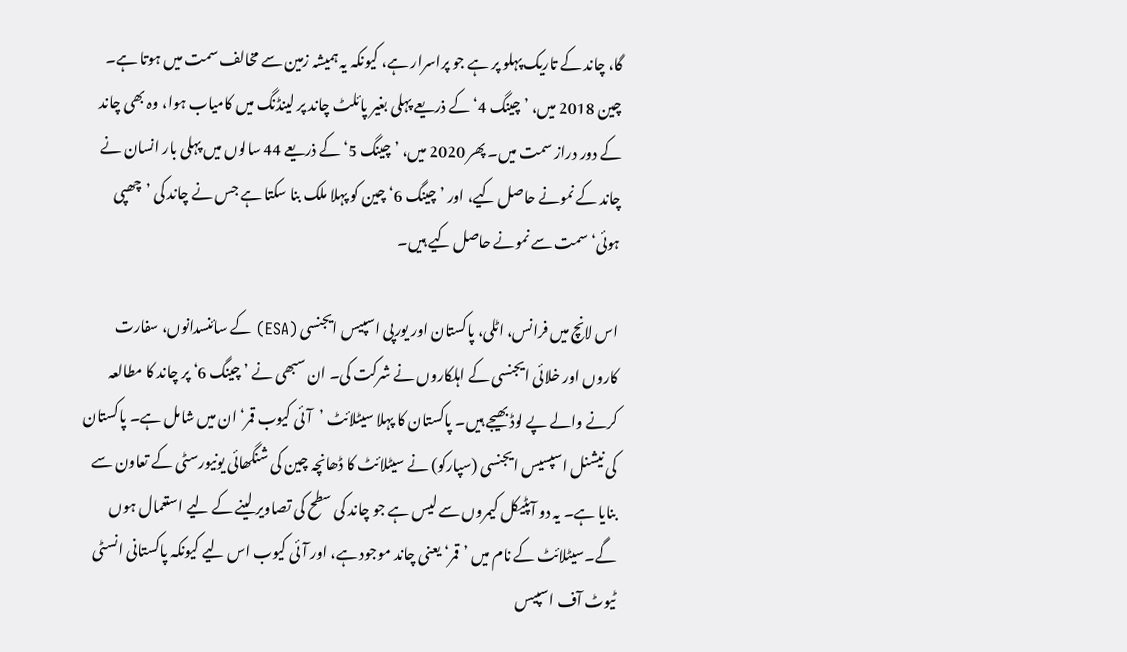گا، چاند کے تاریک پہلو پر ہے جو پراسرار ہے، کیونکہ یہ ہمیشہ زمین سے مخالف سمت میں ہوتا ہے۔ چین 2018 میں، ’چینگ 4‘ کے ذریعے پہلی بغیر پائلٹ چاند پر لینڈنگ میں کامیاب ہوا، وہ بھی چاند کے دور دراز سمت میں۔ پھر 2020 میں، ’چینگ 5‘ کے ذریعے 44 سالوں میں پہلی بار انسان نے چاند کے نمونے حاصل کیے، اور ’چینگ 6‘ چین کو پہلا ملک بنا سکتا ہے جس نے چاند کی ’چھپی ہوئی‘ سمت سے نمونے حاصل کیے ہیں۔

اس لانچ میں فرانس، اٹلی، پاکستان اور یورپی اسپیس ایجنسی (ESA) کے سائنسدانوں، سفارت کاروں اور خلائی ایجنسی کے اہلکاروں نے شرکت کی۔ ان سبھی نے ’چینگ 6‘ پر چاند کا مطالعہ کرنے والے پے لوڈ بھیجے ہیں۔ پاکستان کا پہلا سیٹلائٹ ’آئی کیوب قمر‘ ان میں شامل ہے۔ پاکستان کی نیشنل اسپسیس ایجنسی (سپارکو) نے سیٹلائٹ کا ڈھانچہ چین کی شنگھائی یونیورسٹی کے تعاون سے بنایا ہے۔ یہ دو آپٹیکل کیمروں سے لیس ہے جو چاند کی سطح کی تصاویر لینے کے لیے استعمال ہوں گے۔سیٹلائٹ کے نام میں ’قمر‘ یعنی چاند موجود ہے، اور آئی کیوب اس لیے کیونکہ پاکستانی انسٹی ٹیوٹ آف اسپیس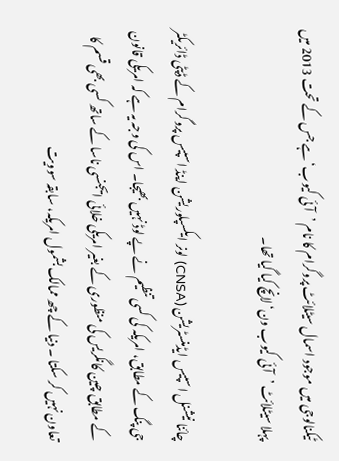ٹیکنالوجی میں موجود اسمال سیٹلائٹ پروگرام کا نام ’آئی کیوب‘ ہے جس کے تحت 2013 میں پہلا سیٹلائٹ ’آئی کیوب ون‘ لانچ کیا گیا تھا۔

چائنا نیشنل اسپیس ایڈمنسٹریشن (CNSA) لونر ایکسپلوریشن اینڈ اسپیس پروگرام کے ڈپٹی ڈائریکٹر جی پنگ کے مطابق، امریکہ کی کسی تنظیم نے پے لوڈ نہیں بھیجا۔ اس کی وجہ یہ ہے کہ امریکی قانون کے مطابق چین کانگریس کی منظوری کے بغیر امریکی خلائی ایجنسی ناسا کے ساتھ کسی بھی قسم کا تعاون نہیں کر سکتا ۔ دنیا کے چھ ممالک بشمول امریکہ، سابقہ سوویت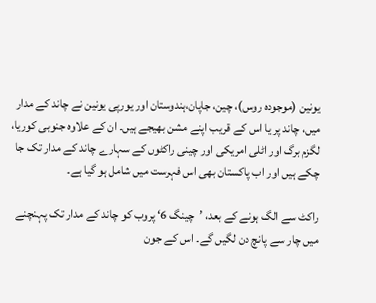یونین (موجودہ روس)، چین، جاپان،ہندوستان اور یورپی یونین نے چاند کے مدار میں، چاند پر یا اس کے قریب اپنے مشن بھیجے ہیں۔ ان کے علاوہ جنوبی کوریا، لگزم برگ اور اٹلی امریکی اور چینی راکٹوں کے سہارے چاند کے مدار تک جا چکے ہیں اور اب پاکستان بھی اس فہرست میں شامل ہو گیا ہے۔

راکٹ سے الگ ہونے کے بعد، ’چینگ 6‘ پروب کو چاند کے مدار تک پہنچنے میں چار سے پانچ دن لگیں گے۔ اس کے جون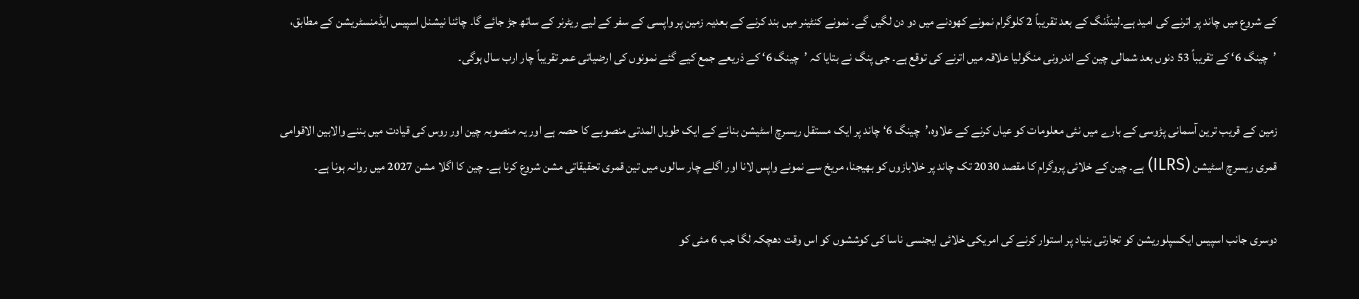کے شروع میں چاند پر اترنے کی امید ہے۔لینڈنگ کے بعد تقریباً 2 کلوگرام نمونے کھودنے میں دو دن لگیں گے۔ نمونے کنٹینر میں بند کرنے کے بعدیہ زمین پر واپسی کے سفر کے لیے ریٹرنر کے ساتھ جڑ جائے گا۔ چائنا نیشنل اسپیس ایڈمنسٹریشن کے مطابق، ’چینگ 6‘ کے تقریباً 53 دنوں بعد شمالی چین کے اندرونی منگولیا علاقہ میں اترنے کی توقع ہے۔ جی پنگ نے بتایا کہ ’چینگ 6‘ کے ذریعے جمع کیے گئے نمونوں کی ارضیاتی عمر تقریباً چار ارب سال ہوگی۔

زمین کے قریب ترین آسمانی پڑوسی کے بارے میں نئی معلومات کو عیاں کرنے کے علاوہ،’چینگ 6‘ چاند پر ایک مستقل ریسرچ اسٹیشن بنانے کے ایک طویل المدتی منصوبے کا حصہ ہے اور یہ منصوبہ چین اور روس کی قیادت میں بننے والابین الاقوامی قمری ریسرچ اسٹیشن (ILRS) ہے۔ چین کے خلائی پروگرام کا مقصد 2030 تک چاند پر خلابازوں کو بھیجنا، مریخ سے نمونے واپس لانا اور اگلے چار سالوں میں تین قمری تحقیقاتی مشن شروع کرنا ہے۔ چین کا اگلا مشن 2027 میں روانہ ہونا ہے۔

دوسری جانب اسپیس ایکسپلوریشن کو تجارتی بنیاد پر استوار کرنے کی امریکی خلائی ایجنسی ناسا کی کوششوں کو اس وقت دھچکہ لگا جب 6 مئی کو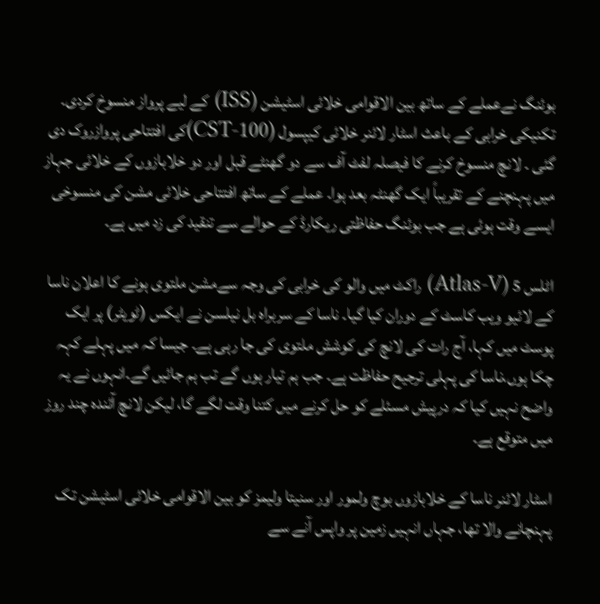بوئنگ نےعملے کے ساتھ بین الاقوامی خلائی اسٹیشن (ISS) کے لیے پرواز منسوخ کردی۔ تکنیکی خرابی کے باعث اسٹار لائنر خلائی کیپسول (CST-100)کی افتتاحی پروازروک دی گئی ۔ لانچ منسوخ کرنے کا فیصلہ لفٹ آف سے دو گھنٹے قبل اور دو خلابازوں کے خلائی جہاز میں پہنچنے کے تقریباً ایک گھنٹہ بعد ہوا۔ عملے کے ساتھ افتتاحی خلائی مشن کی منسوخی ایسے وقت ہوئی ہے جب بوئنگ حفاظتی ریکارڈ کے حوالے سے تنقید کی زد میں ہے۔

اٹلس 5 (Atlas-V) راکٹ میں والو کی خرابی کی وجہ سےمشن ملتوی ہونے کا اعلان ناسا کے لائیو ویب کاسٹ کے دوران کیا گیا۔ ناسا کے سربراہ بل نیلسن نے ایکس (ٹویٹر) پر ایک پوسٹ میں کہا، آج رات کی لانچ کی کوشش ملتوی کی جا رہی ہے۔ جیسا کہ میں پہلے کہہ چکا ہوں،ناسا کی پہلی ترجیح حفاظت ہے۔ جب ہم تیار ہوں گے تب ہم جائیں گے۔انہوں نے یہ واضح نہیں کیا کہ درپیش مسئلے کو حل کرنے میں کتنا وقت لگے گا، لیکن لانچ آئندہ چند روز میں متوقع ہے۔

اسٹار لائنر ناسا کے خلابازوں بوچ ولمور اور سنیتا ولیمز کو بین الاقوامی خلائی اسٹیشن تک پہنچانے والا تھا، جہاں انہیں زمین پر واپس آنے سے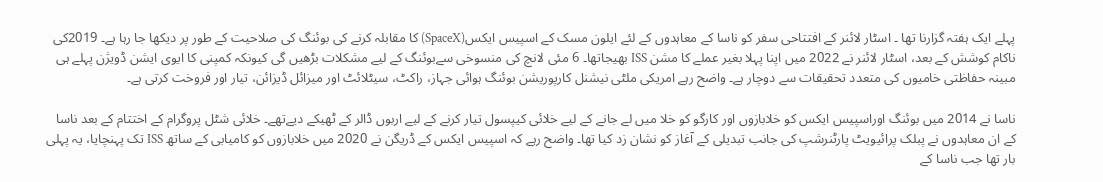پہلے ایک ہفتہ گزارنا تھا ۔ اسٹار لائنر کے افتتاحی سفر کو ناسا کے معاہدوں کے لئے ایلون مسک کے اسپیس ایکس(SpaceX) کا مقابلہ کرنے کی بوئنگ کی صلاحیت کے طور پر دیکھا جا رہا ہے۔ 2019کی ناکام کوشش کے بعد، اسٹار لائنر نے 2022 میں اپنا پہلا بغیر عملے کا مشن ISS بھیجاتھا۔ 6 مئی لانچ کی منسوخی سےبوئنگ کے لیے مشکلات بڑھیں گی کیونکہ کمپنی کا ایوی ایشن ڈویژن پہلے ہی مبینہ حفاظتی خامیوں کی متعدد تحقیقات سے دوچار ہے۔ واضح رہے امریکی ملٹی نیشنل کارپوریشن بوئنگ ہوائی جہاز، راکٹ، سیٹلائٹ اور میزائل ڈیزائن، تیار اور فروخت کرتی ہے۔

ناسا نے 2014 میں بوئنگ اوراسپیس ایکس کو خلابازوں اور کارگو کو خلا میں لے جانے کے لیے خلائی کیپسول تیار کرنے کے لیے اربوں ڈالر کے ٹھیکے دیےتھے۔ خلائی شٹل پروگرام کے اختتام کے بعد ناسا کے ان معاہدوں نے پبلک پرائیویٹ پارٹنرشپ کی جانب تبدیلی کے آغاز کو نشان زد کیا تھا۔ واضح رہے کہ اسپیس ایکس کے ڈریگن نے 2020 میں خلابازوں کو کامیابی کے ساتھ ISS تک پہنچایا، یہ پہلی بار تھا جب ناسا کے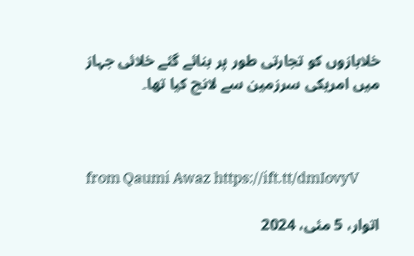خلابازوں کو تجارتی طور پر بنائے گئے خلائی جہاز میں امریکی سرزمین سے لانچ کیا تھا۔



from Qaumi Awaz https://ift.tt/dmIovyV

اتوار، 5 مئی، 2024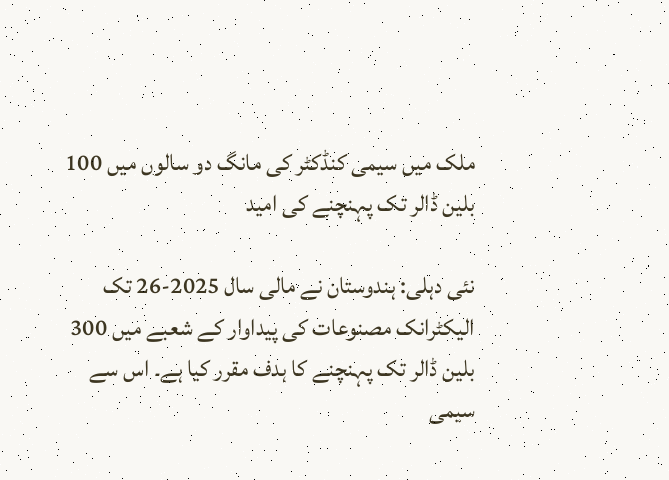ملک میں سیمی کنڈکٹر کی مانگ دو سالوں میں 100 بلین ڈالر تک پہنچنے کی امید

نئی دہلی: ہندوستان نے مالی سال 2025-26 تک الیکٹرانک مصنوعات کی پیداوار کے شعبے میں 300 بلین ڈالر تک پہنچنے کا ہدف مقرر کیا ہے۔ اس سے سیمی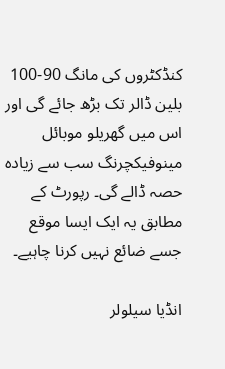کنڈکٹروں کی مانگ 90-100 بلین ڈالر تک بڑھ جائے گی اور اس میں گھریلو موبائل مینوفیکچرنگ سب سے زیادہ حصہ ڈالے گی۔ رپورٹ کے مطابق یہ ایک ایسا موقع جسے ضائع نہیں کرنا چاہیے۔

انڈیا سیلولر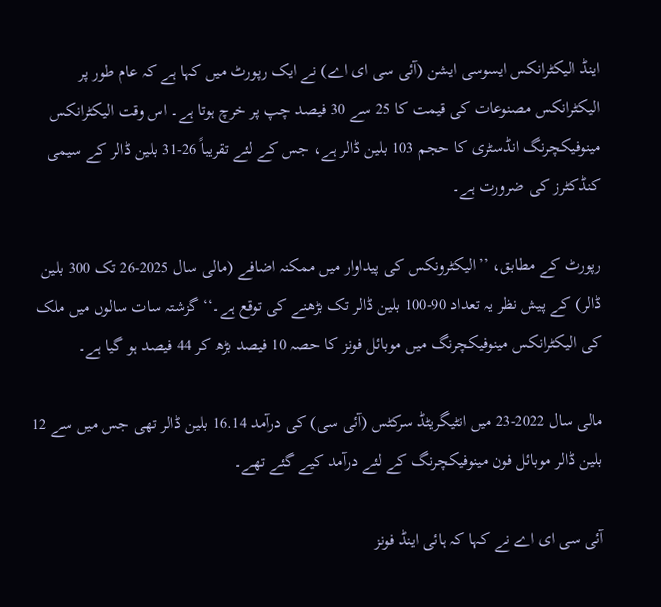اینڈ الیکٹرانکس ایسوسی ایشن (آئی سی ای اے) نے ایک رپورٹ میں کہا ہے کہ عام طور پر الیکٹرانکس مصنوعات کی قیمت کا 25 سے 30 فیصد چپ پر خرچ ہوتا ہے۔ اس وقت الیکٹرانکس مینوفیکچرنگ انڈسٹری کا حجم 103 بلین ڈالر ہے، جس کے لئے تقریباً 26-31 بلین ڈالر کے سیمی کنڈکٹرز کی ضرورت ہے۔

رپورٹ کے مطابق، ’’الیکٹرونکس کی پیداوار میں ممکنہ اضافے (مالی سال 2025-26 تک 300 بلین ڈالر) کے پیش نظر یہ تعداد 90-100 بلین ڈالر تک بڑھنے کی توقع ہے۔‘‘ گزشتہ سات سالوں میں ملک کی الیکٹرانکس مینوفیکچرنگ میں موبائل فونز کا حصہ 10 فیصد بڑھ کر 44 فیصد ہو گیا ہے۔

مالی سال 2022-23 میں انٹیگریٹڈ سرکٹس (آئی سی) کی درآمد 16.14 بلین ڈالر تھی جس میں سے 12 بلین ڈالر موبائل فون مینوفیکچرنگ کے لئے درآمد کیے گئے تھے۔

آئی سی ای اے نے کہا کہ ہائی اینڈ فونز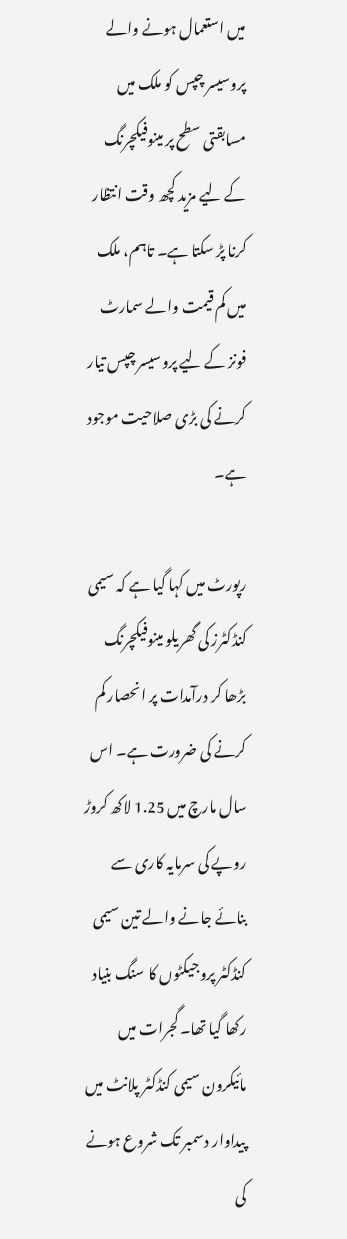میں استعمال ہونے والے پروسیسر چپس کو ملک میں مسابقتی سطح پر مینوفیکچرنگ کے لیے مزید کچھ وقت انتظار کرنا پڑ سکتا ہے۔ تاہم، ملک میں کم قیمت والے سمارٹ فونز کے لیے پروسیسر چپس تیار کرنے کی بڑی صلاحیت موجود ہے۔

رپورٹ میں کہا گیا ہے کہ سیمی کنڈکٹرز کی گھریلو مینوفیکچرنگ بڑھا کر درآمدات پر انحصار کم کرنے کی ضرورت ہے۔ اس سال مارچ میں 1.25 لاکھ کروڑ روپے کی سرمایہ کاری سے بنائے جانے والے تین سیمی کنڈکٹر پروجیکٹوں کا سنگ بنیاد رکھا گیا تھا۔ گجرات میں مائیکرون سیمی کنڈکٹر پلانٹ میں پیداوار دسمبر تک شروع ہونے کی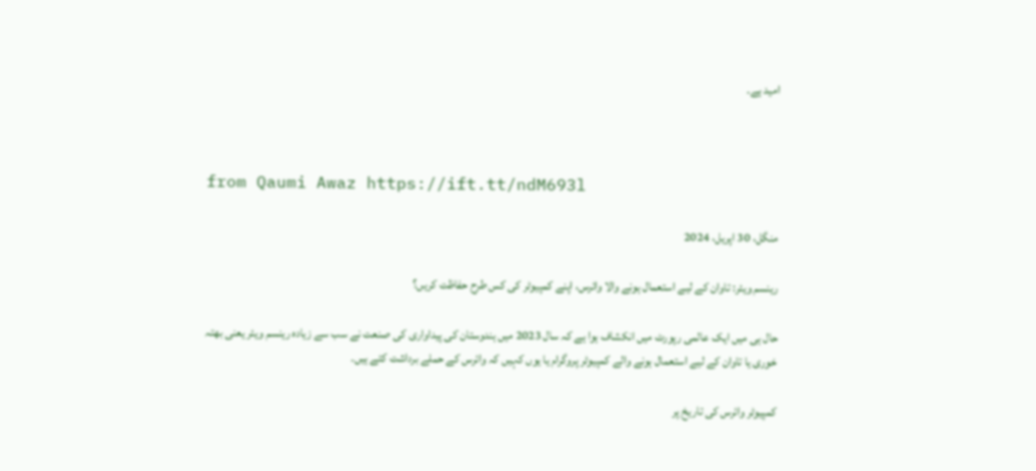امید ہے۔



from Qaumi Awaz https://ift.tt/ndM693l

منگل، 30 اپریل، 2024

رینسم ویئر: تاوان کے لیے استعمال ہونے والا وائرس، اپنے کمپیوٹر کی کس طرح حفاظت کریں؟

حال ہی میں ایک عالمی رپورٹ میں انکشاف ہوا ہے کہ سال 2023 میں ہندوستان کی پیداواری کی صنعت نے سب سے زیادہ رینسم ویئر یعنی بھتہ خوری یا تاوان کے لیے استعمال ہونے والے کمپیوٹر پروگرام یا یوں کہیں کہ وائرس کے حملے برداشت کئے ہیں۔

کمپیوٹر وائرس کی تاریخ پر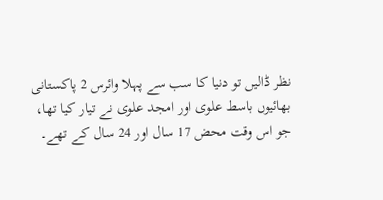نظر ڈالیں تو دنیا کا سب سے پہلا وائرس 2 پاکستانی بھائیوں باسط علوی اور امجد علوی نے تیار کیا تھا، جو اس وقت محض 17 سال اور 24 سال کے تھے۔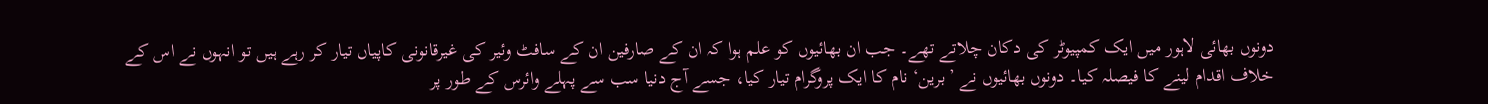دونوں بھائی لاہور میں ایک کمپیوٹر کی دکان چلاتے تھے۔ جب ان بھائیوں کو علم ہوا کہ ان کے صارفین ان کے سافٹ وئیر کی غیرقانونی کاپیاں تیار کر رہے ہیں تو انہوں نے اس کے خلاف اقدام لینے کا فیصلہ کیا۔ دونوں بھائیوں نے ’برین‘ نام کا ایک پروگرام تیار کیا، جسے آج دنیا سب سے پہلے وائرس کے طور پر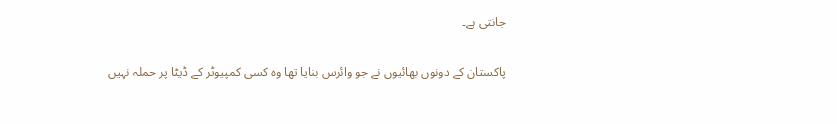جانتی ہے۔

پاکستان کے دونوں بھائیوں نے جو وائرس بنایا تھا وہ کسی کمپیوٹر کے ڈیٹا پر حملہ نہیں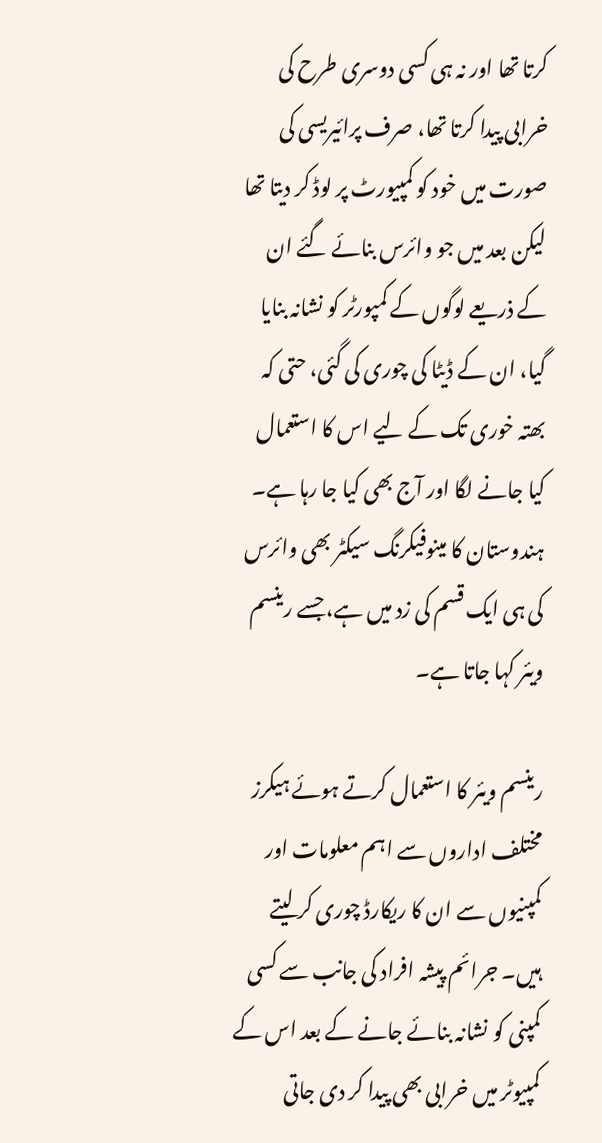کرتا تھا اور نہ ہی کسی دوسری طرح کی خرابی پیدا کرتا تھا، صرف پرائیریسی کی صورت میں خود کو کمپیورٹ پر لوڈ کر دیتا تھا لیکن بعد میں جو وائرس بنائے گئے ان کے ذریعے لوگوں کے کمپورٹر کو نشانہ بنایا گیا، ان کے ڈیٹا کی چوری کی گئی، حتی کہ بھتہ خوری تک کے لیے اس کا استعمال کیا جانے لگا اور آج بھی کیا جا رہا ہے۔ ہندوستان کا مینوفیکرنگ سیکٹر بھی وائرس کی ہی ایک قسم کی زد میں ہے، جسے رینسم ویئر کہا جاتا ہے۔

رینسم ویئر کا استعمال کرتے ہوئے ہیکرز مختلف اداروں سے اہم معلومات اور کمپنیوں سے ان کا ریکارڈ چوری کر لیتے ہیں۔ جرائم پیشہ افراد کی جانب سے کسی کمپنی کو نشانہ بنائے جانے کے بعد اس کے کمپیوٹر میں خرابی بھی پیدا کر دی جاتی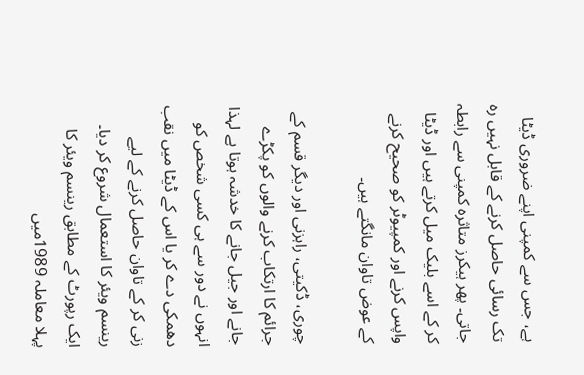ہے، جس سے کمپنی اپنے ضروری ڈیٹا تک رسائی حاصل کرنے کے قابل نہیں رہ جاتی۔ پھر ہیکرز متاثرہ کمپنی سے رابطہ کر کے اسے بلیک میل کرتے ہیں اور ڈیٹا واپس کرنے اور کمپیوٹر کو صحیح کرنے کے عوض تاوان مانگتے ہیں۔

چوری، ڈکیتی، راہزنی اور دیگر قسم کے جرائم کا ارتکاب کرنے والوں کو پکڑے جانے اور جیل جانے کا خدشہ ہوتا ہے لہذا انہوں نے دور سے ہی کسی شخص کو دھمکی دے کر یا اس کے ڈیٹا میں نقب زنی کر کے تاوان حاصل کرنے کے لیے رینسم ویئر کا استعمال شروع کر دیا۔ ایک رپورٹ کے مطابق رینسم ویئر کا پہلا معاملہ 1989میں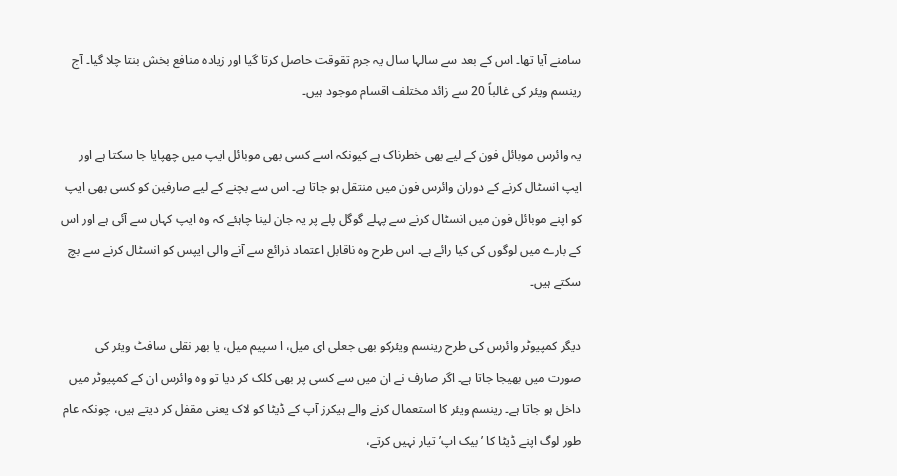سامنے آیا تھا۔ اس کے بعد سے سالہا سال یہ جرم تقوقت حاصل کرتا گیا اور زیادہ منافع بخش بنتا چلا گیا۔ آج رینسم ویئر کی غالباً 20 سے زائد مختلف اقسام موجود ہیں۔

یہ وائرس موبائل فون کے لیے بھی خطرناک ہے کیونکہ اسے کسی بھی موبائل ایپ میں چھپایا جا سکتا ہے اور ایپ انسٹال کرنے کے دوران وائرس فون میں منتقل ہو جاتا ہے۔ اس سے بچنے کے لیے صارفین کو کسی بھی ایپ کو اپنے موبائل فون میں انسٹال کرنے سے پہلے گوگل پلے پر یہ جان لینا چاہئے کہ وہ ایپ کہاں سے آئی ہے اور اس کے بارے میں لوگوں کی کیا رائے ہے۔ اس طرح وہ ناقابل اعتماد ذرائع سے آنے والی ایپس کو انسٹال کرنے سے بچ سکتے ہیں۔

دیگر کمپیوٹر وائرس کی طرح رینسم ویئرکو بھی جعلی ای میل، ا سپیم میل، یا بھر نقلی سافٹ ویئر کی صورت میں بھیجا جاتا ہے۔ اگر صارف نے ان میں سے کسی پر بھی کلک کر دیا تو وہ وائرس ان کے کمپیوٹر میں داخل ہو جاتا ہے۔ رینسم ویئر کا استعمال کرنے والے ہیکرز آپ کے ڈیٹا کو لاک یعنی مقفل کر دیتے ہیں، چونکہ عام طور لوگ اپنے ڈیٹا کا ’بیک اپ’ تیار نہیں کرتے،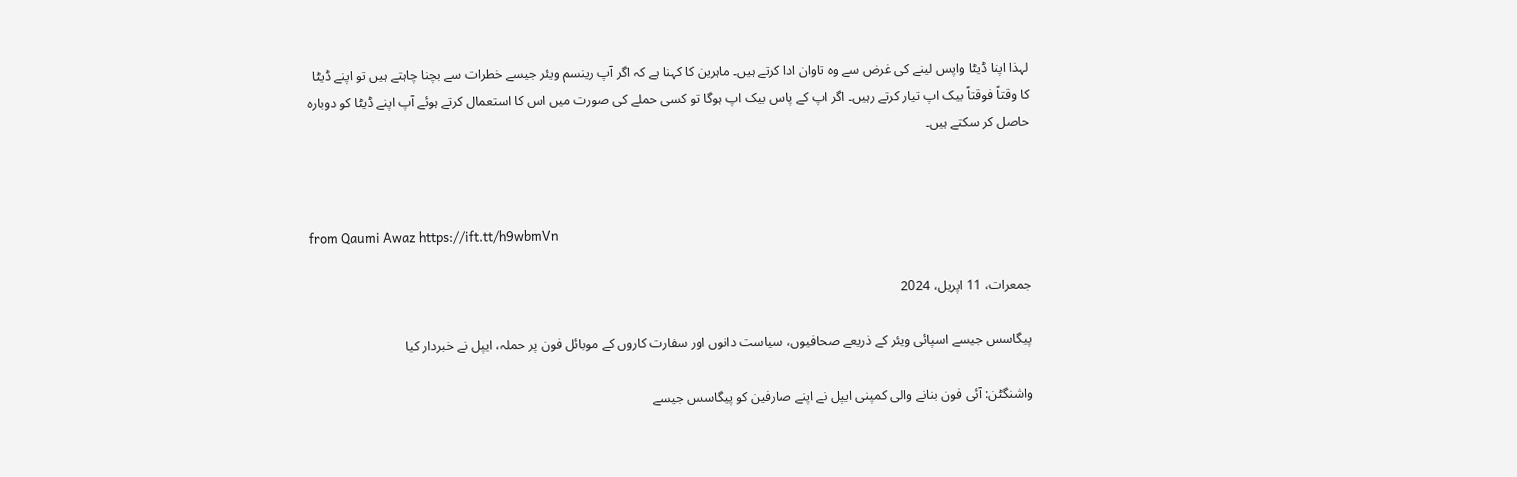لہذا اپنا ڈیٹا واپس لینے کی غرض سے وہ تاوان ادا کرتے ہیں۔ ماہرین کا کہنا ہے کہ اگر آپ رینسم ویئر جیسے خطرات سے بچنا چاہتے ہیں تو اپنے ڈیٹا کا وقتاً فوقتاً بیک اپ تیار کرتے رہیں۔ اگر اپ کے پاس بیک اپ ہوگا تو کسی حملے کی صورت میں اس کا استعمال کرتے ہوئے آپ اپنے ڈیٹا کو دوبارہ حاصل کر سکتے ہیں۔



from Qaumi Awaz https://ift.tt/h9wbmVn

جمعرات، 11 اپریل، 2024

پیگاسس جیسے اسپائی ویئر کے ذریعے صحافیوں، سیاست دانوں اور سفارت کاروں کے موبائل فون پر حملہ، ایپل نے خبردار کیا

واشنگٹن: آئی فون بنانے والی کمپنی ایپل نے اپنے صارفین کو پیگاسس جیسے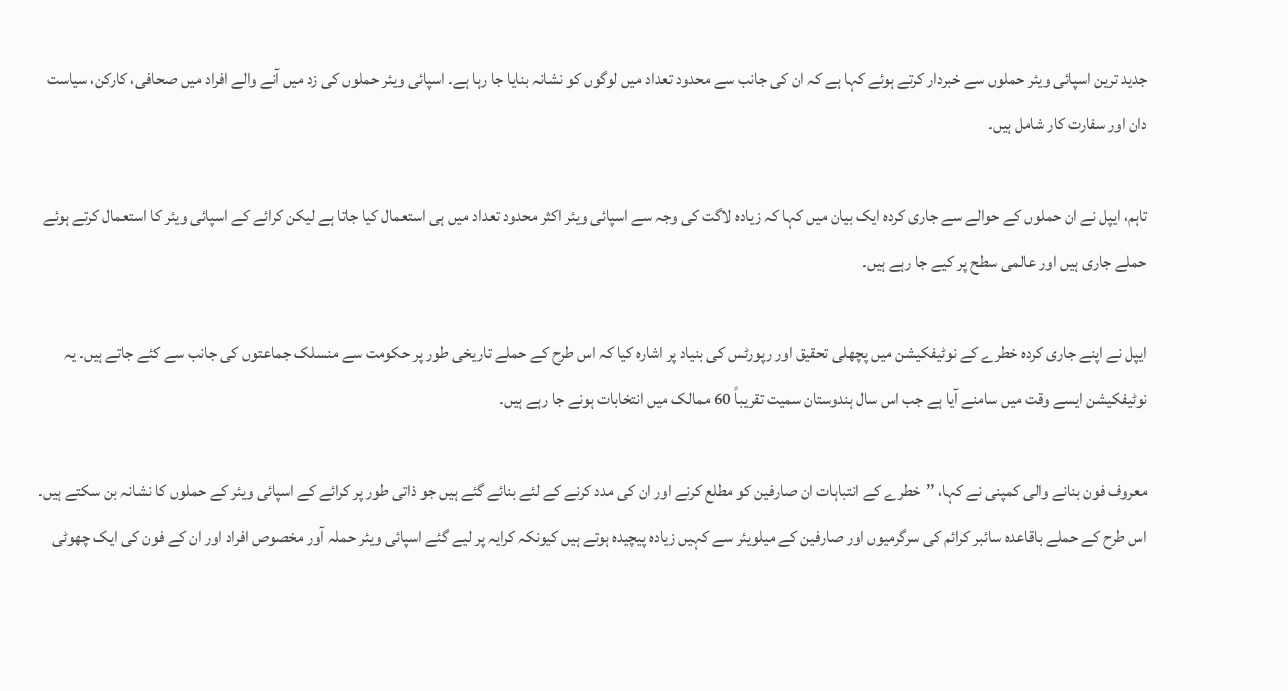جدید ترین اسپائی ویئر حملوں سے خبردار کرتے ہوئے کہا ہے کہ ان کی جانب سے محدود تعداد میں لوگوں کو نشانہ بنایا جا رہا ہے۔ اسپائی ویئر حملوں کی زد میں آنے والے افراد میں صحافی، کارکن، سیاست دان اور سفارت کار شامل ہیں۔

تاہم، ایپل نے ان حملوں کے حوالے سے جاری کردہ ایک بیان میں کہا کہ زیادہ لاگت کی وجہ سے اسپائی ویئر اکثر محدود تعداد میں ہی استعمال کیا جاتا ہے لیکن کرائے کے اسپائی ویئر کا استعمال کرتے ہوئے حملے جاری ہیں اور عالمی سطح پر کیے جا رہے ہیں۔

ایپل نے اپنے جاری کردہ خطرے کے نوٹیفکیشن میں پچھلی تحقیق اور رپورٹس کی بنیاد پر اشارہ کیا کہ اس طرح کے حملے تاریخی طور پر حکومت سے منسلک جماعتوں کی جانب سے کئے جاتے ہیں۔ یہ نوٹیفکیشن ایسے وقت میں سامنے آیا ہے جب اس سال ہندوستان سمیت تقریباً 60 ممالک میں انتخابات ہونے جا رہے ہیں۔

معروف فون بنانے والی کمپنی نے کہا، ’’خطرے کے انتباہات ان صارفین کو مطلع کرنے اور ان کی مدد کرنے کے لئے بنائے گئے ہیں جو ذاتی طور پر کرائے کے اسپائی ویئر کے حملوں کا نشانہ بن سکتے ہیں۔ اس طرح کے حملے باقاعدہ سائبر کرائم کی سرگرمیوں اور صارفین کے میلویئر سے کہیں زیادہ پیچیدہ ہوتے ہیں کیونکہ کرایہ پر لیے گئے اسپائی ویئر حملہ آور مخصوص افراد اور ان کے فون کی ایک چھوٹی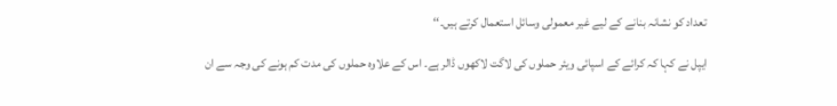تعداد کو نشانہ بنانے کے لیے غیر معمولی وسائل استعمال کرتے ہیں۔‘‘

ایپل نے کہا کہ کرائے کے اسپائی ویئر حملوں کی لاگت لاکھوں ڈالر ہے۔ اس کے علاوہ حملوں کی مدت کم ہونے کی وجہ سے ان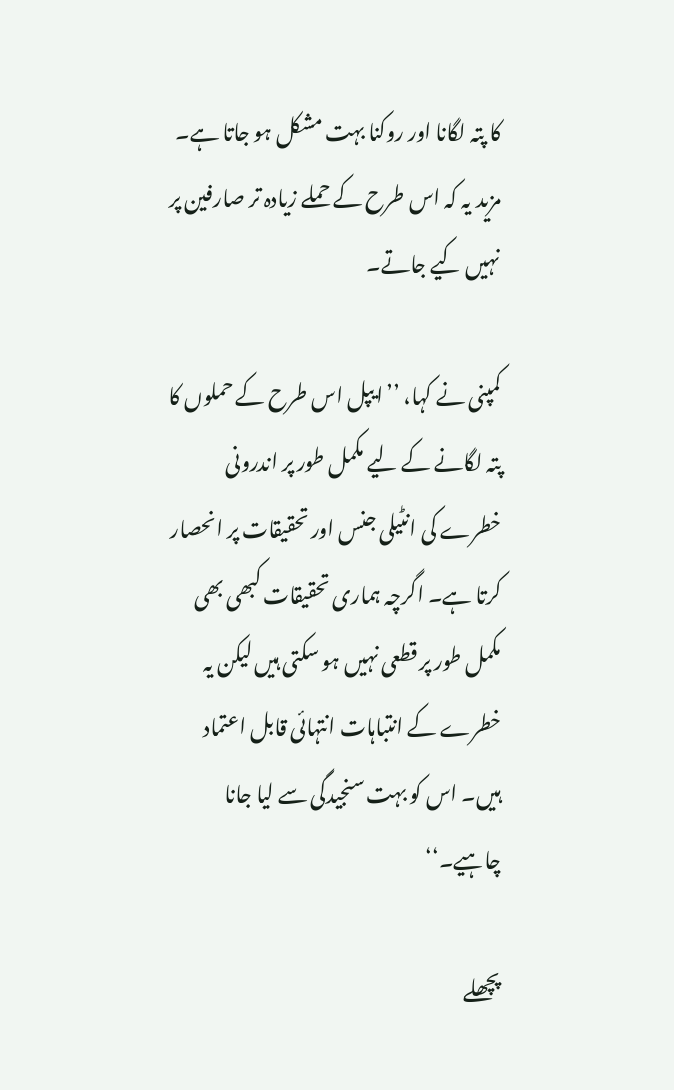کا پتہ لگانا اور روکنا بہت مشکل ہو جاتا ہے۔ مزید یہ کہ اس طرح کے حملے زیادہ تر صارفین پر نہیں کیے جاتے۔

کمپنی نے کہا، ’’ایپل اس طرح کے حملوں کا پتہ لگانے کے لیے مکمل طور پر اندرونی خطرے کی انٹیلی جنس اور تحقیقات پر انحصار کرتا ہے۔ اگرچہ ہماری تحقیقات کبھی بھی مکمل طور پر قطعی نہیں ہو سکتی ہیں لیکن یہ خطرے کے انتباہات انتہائی قابل اعتماد ہیں۔ اس کو بہت سنجیدگی سے لیا جانا چاہیے۔‘‘

پچھلے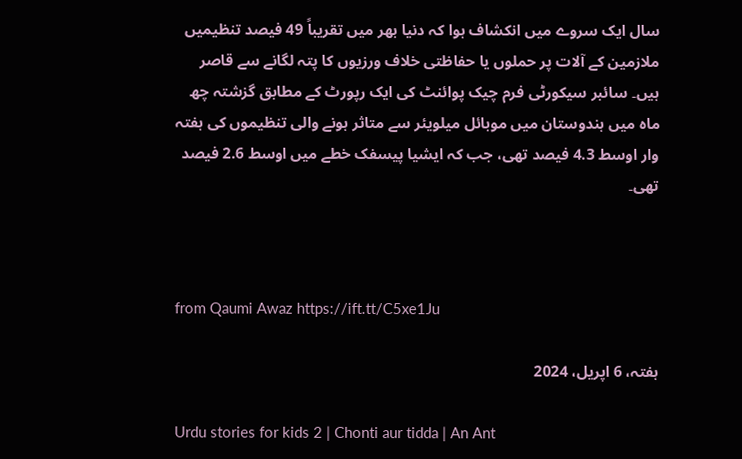سال ایک سروے میں انکشاف ہوا کہ دنیا بھر میں تقریباً 49 فیصد تنظیمیں ملازمین کے آلات پر حملوں یا حفاظتی خلاف ورزیوں کا پتہ لگانے سے قاصر ہیں۔ سائبر سیکورٹی فرم چیک پوائنٹ کی ایک رپورٹ کے مطابق گزشتہ چھ ماہ میں ہندوستان میں موبائل میلویئر سے متاثر ہونے والی تنظیموں کی ہفتہ وار اوسط 4.3 فیصد تھی، جب کہ ایشیا پیسفک خطے میں اوسط 2.6 فیصد تھی۔



from Qaumi Awaz https://ift.tt/C5xe1Ju

ہفتہ، 6 اپریل، 2024

Urdu stories for kids 2 | Chonti aur tidda | An Ant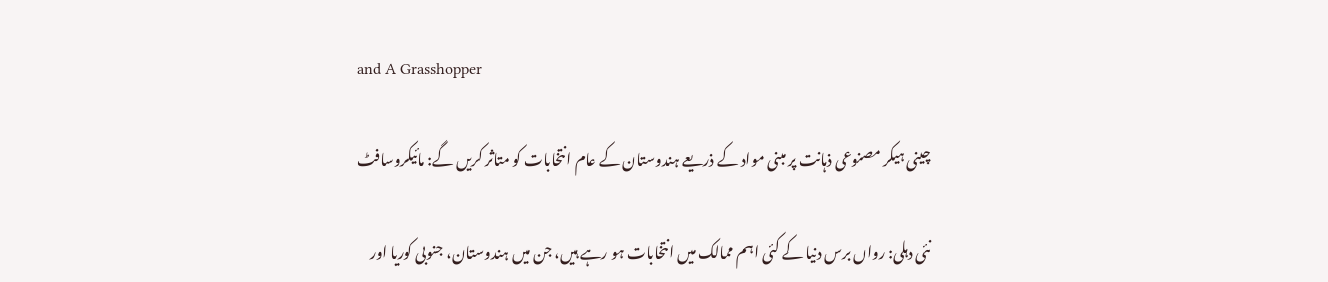and A Grasshopper

چینی ہیکر مصنوعی ذہانت پر مبنی مواد کے ذریعے ہندوستان کے عام انتخابات کو متاثر کریں گے: مائیکروسافٹ

نئی دہلی: رواں برس دنیا کے کئی اہم ممالک میں انتخابات ہو رہے ہیں، جن میں ہندوستان، جنوبی کوریا اور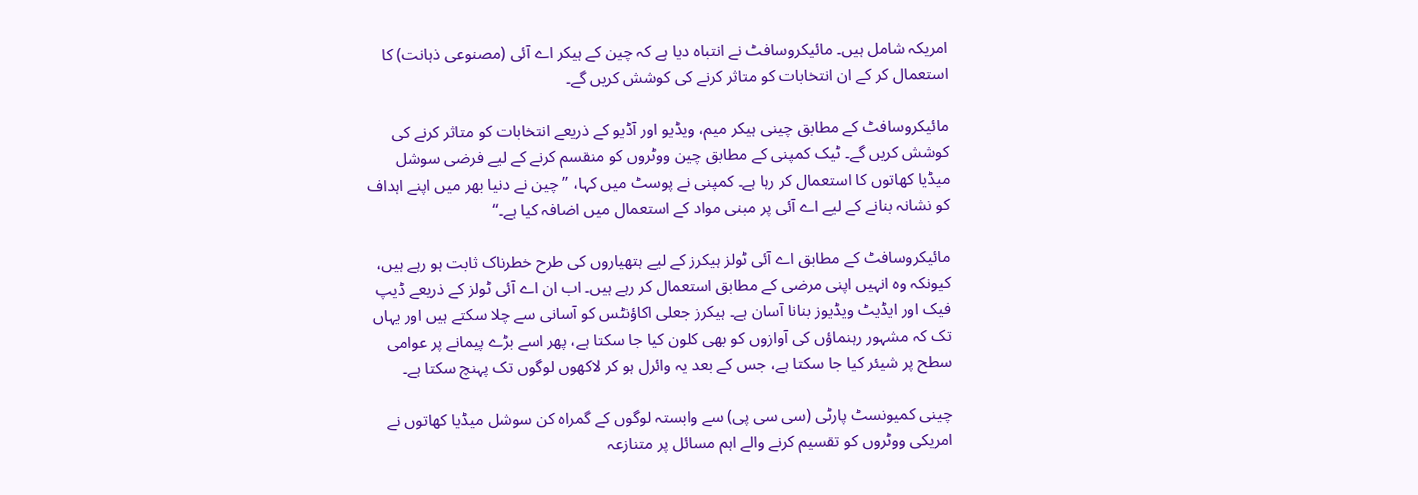امریکہ شامل ہیں۔ مائیکروسافٹ نے انتباہ دیا ہے کہ چین کے ہیکر اے آئی (مصنوعی ذہانت) کا استعمال کر کے ان انتخابات کو متاثر کرنے کی کوشش کریں گے۔

مائیکروسافٹ کے مطابق چینی ہیکر میم، ویڈیو اور آڈیو کے ذریعے انتخابات کو متاثر کرنے کی کوشش کریں گے۔ ٹیک کمپنی کے مطابق چین ووٹروں کو منقسم کرنے کے لیے فرضی سوشل میڈیا کھاتوں کا استعمال کر رہا ہے۔ کمپنی نے پوسٹ میں کہا، ’’چین نے دنیا بھر میں اپنے اہداف کو نشانہ بنانے کے لیے اے آئی پر مبنی مواد کے استعمال میں اضافہ کیا ہے۔‘‘

مائیکروسافٹ کے مطابق اے آئی ٹولز ہیکرز کے لیے ہتھیاروں کی طرح خطرناک ثابت ہو رہے ہیں، کیونکہ وہ انہیں اپنی مرضی کے مطابق استعمال کر رہے ہیں۔ اب ان اے آئی ٹولز کے ذریعے ڈیپ فیک اور ایڈیٹ ویڈیوز بنانا آسان ہے۔ ہیکرز جعلی اکاؤنٹس کو آسانی سے چلا سکتے ہیں اور یہاں تک کہ مشہور رہنماؤں کی آوازوں کو بھی کلون کیا جا سکتا ہے، پھر اسے بڑے پیمانے پر عوامی سطح پر شیئر کیا جا سکتا ہے، جس کے بعد یہ وائرل ہو کر لاکھوں لوگوں تک پہنچ سکتا ہے۔

چینی کمیونسٹ پارٹی (سی سی پی) سے وابستہ لوگوں کے گمراہ کن سوشل میڈیا کھاتوں نے امریکی ووٹروں کو تقسیم کرنے والے اہم مسائل پر متنازعہ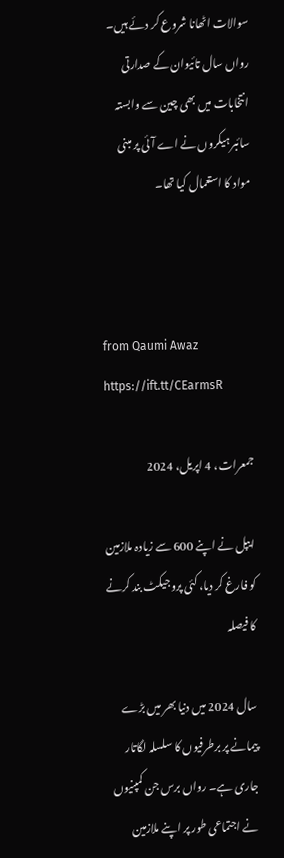سوالات اٹھانا شروع کر دئے ہیں۔ رواں سال تائیوان کے صدارتی انتخابات میں بھی چین سے وابستہ سائبر ہیکروں نے اے آئی پر مبنی مواد کا استعمال کیا تھا۔



from Qaumi Awaz https://ift.tt/CEarmsR

جمعرات، 4 اپریل، 2024

ایپل نے اپنے 600 سے زیادہ ملازمین کو فارغ کر دیا، کئی پروجیکٹ بند کرنے کا فیصلہ

سال 2024 میں دنیا بھر میں بڑے پیمانے پر برطرفیوں کا سلسلہ لگاتار جاری ہے۔ رواں برس جن کمپنیوں نے اجتماعی طور پر اپنے ملازمین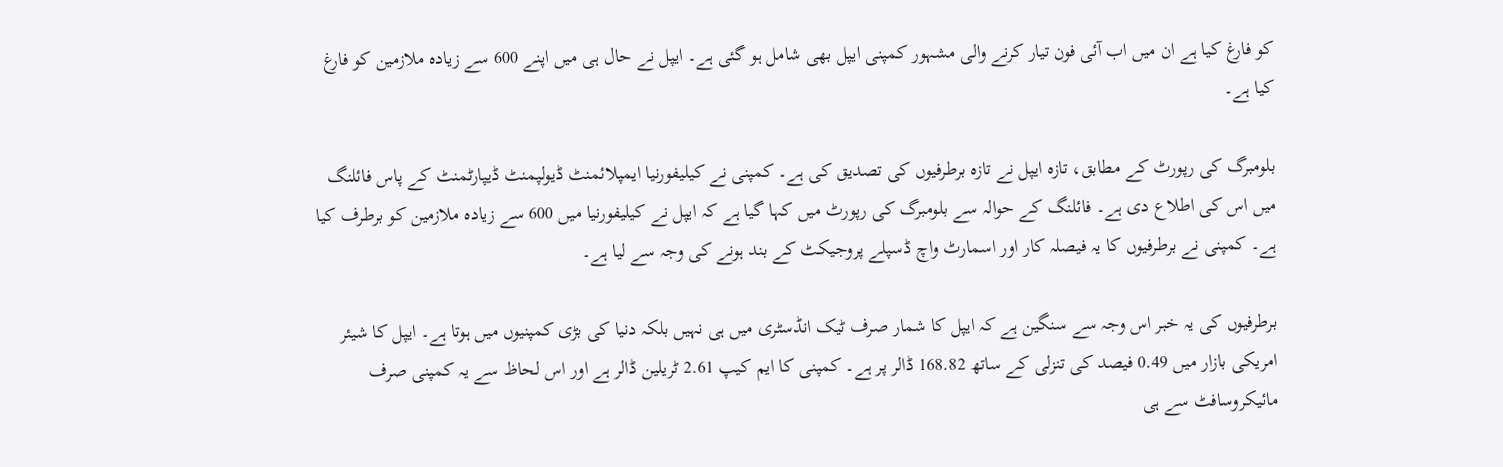کو فارغ کیا ہے ان میں اب آئی فون تیار کرنے والی مشہور کمپنی ایپل بھی شامل ہو گئی ہے۔ ایپل نے حال ہی میں اپنے 600 سے زیادہ ملازمین کو فارغ کیا ہے۔

بلومبرگ کی رپورٹ کے مطابق، تازہ ایپل نے تازہ برطرفیوں کی تصدیق کی ہے۔ کمپنی نے کیلیفورنیا ایمپلائمنٹ ڈیولپمنٹ ڈیپارٹمنٹ کے پاس فائلنگ میں اس کی اطلاع دی ہے۔ فائلنگ کے حوالہ سے بلومبرگ کی رپورٹ میں کہا گیا ہے کہ ایپل نے کیلیفورنیا میں 600 سے زیادہ ملازمین کو برطرف کیا ہے۔ کمپنی نے برطرفیوں کا یہ فیصلہ کار اور اسمارٹ واچ ڈسپلے پروجیکٹ کے بند ہونے کی وجہ سے لیا ہے۔

برطرفیوں کی یہ خبر اس وجہ سے سنگین ہے کہ ایپل کا شمار صرف ٹیک انڈسٹری میں ہی نہیں بلکہ دنیا کی بڑی کمپنیوں میں ہوتا ہے۔ ایپل کا شیئر امریکی بازار میں 0.49 فیصد کی تنزلی کے ساتھ 168.82 ڈالر پر ہے۔ کمپنی کا ایم کیپ 2.61 ٹریلین ڈالر ہے اور اس لحاظ سے یہ کمپنی صرف مائیکروسافٹ سے ہی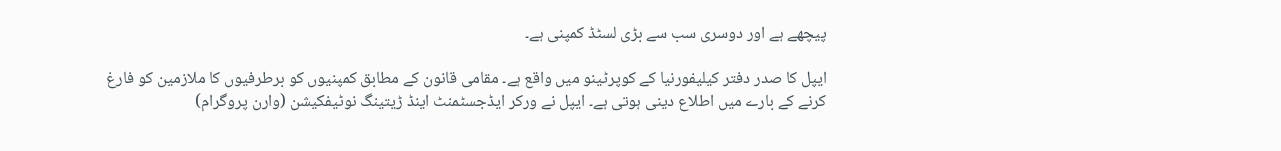پیچھے ہے اور دوسری سب سے بڑی لسٹڈ کمپنی ہے۔

ایپل کا صدر دفتر کیلیفورنیا کے کوپرٹینو میں واقع ہے۔ مقامی قانون کے مطابق کمپنیوں کو برطرفیوں کا ملازمین کو فارغ کرنے کے بارے میں اطلاع دینی ہوتی ہے۔ ایپل نے ورکر ایڈجسٹمنٹ اینڈ ڑیتینگ نوٹیفکیشن (وارن پروگرام)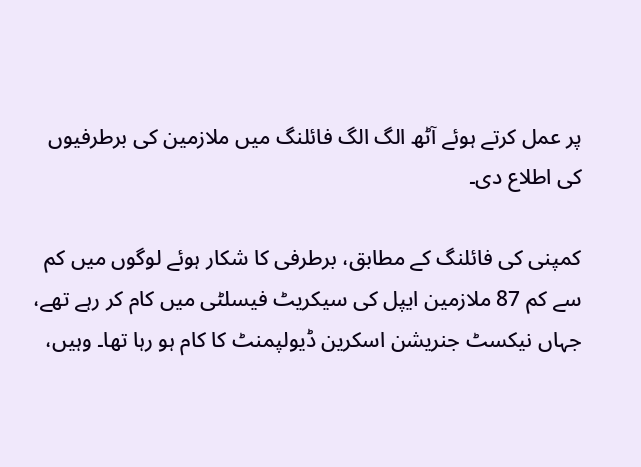پر عمل کرتے ہوئے آٹھ الگ الگ فائلنگ میں ملازمین کی برطرفیوں کی اطلاع دی۔

کمپنی کی فائلنگ کے مطابق، برطرفی کا شکار ہوئے لوگوں میں کم سے کم 87 ملازمین ایپل کی سیکریٹ فیسلٹی میں کام کر رہے تھے، جہاں نیکسٹ جنریشن اسکرین ڈیولپمنٹ کا کام ہو رہا تھا۔ وہیں،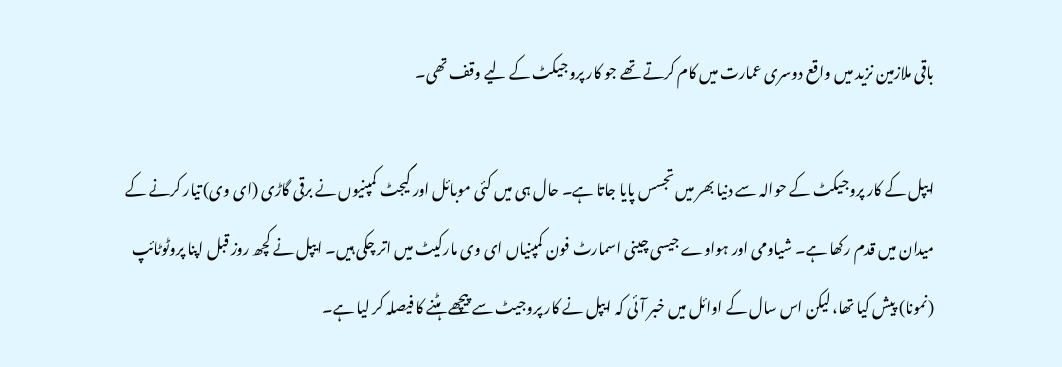باقی ملازمین نزید میں واقع دوسری عمارت میں کام کرتے تھے جو کار پروجیکٹ کے لیے وقف تھی۔

ایپل کے کار پروجیکٹ کے حوالہ سے دنیا بھر میں تجسس پایا جاتا ہے۔ حال ہی میں کئی موبائل اور گیجٹ کمپنیوں نے برقی گاڑی (ای وی) تیار کرنے کے میدان میں قدم رکھا ہے۔ شیاومی اور ہواوے جیسی چینی اسمارٹ فون کمپنیاں ای وی مارکیٹ میں اتر چکی ہیں۔ ایپل نے کچھ روز قبل اپنا پروٹوٹائپ (نمونا) پیش کیا تھا، لیکن اس سال کے اوائل میں خبر آئی کہ ایپل نے کار پروجیٹ سے پیچھے ہٹنے کا فیصلہ کر لیا ہے۔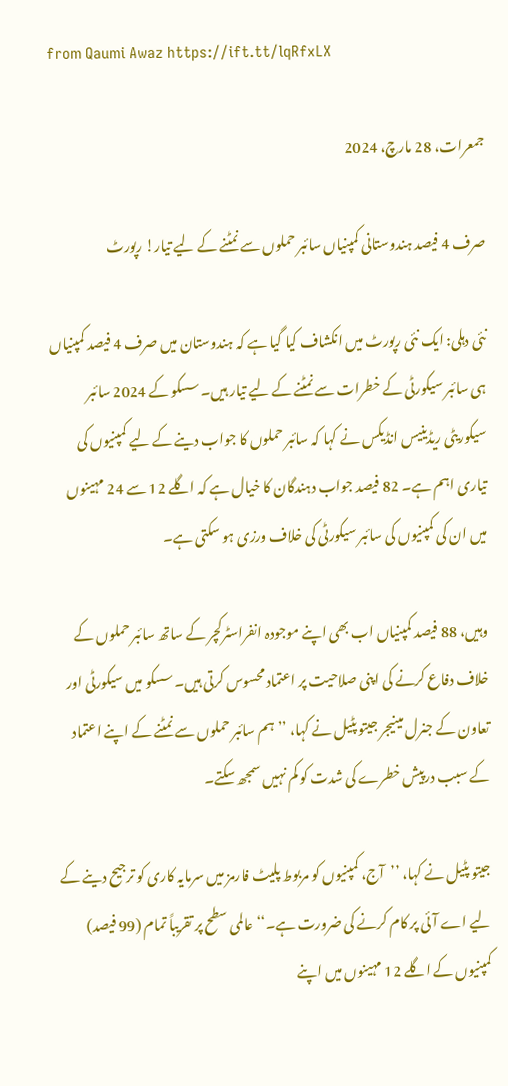from Qaumi Awaz https://ift.tt/lqRfxLX

جمعرات، 28 مارچ، 2024

صرف 4 فیصد ہندوستانی کمپنیاں سائبر حملوں سے نمٹنے کے لیے تیار! رپورٹ

نئی دہلی: ایک نئی رپورٹ میں انکشاف کیا گیا ہے کہ ہندوستان میں صرف 4 فیصد کمپنیاں ہی سائبر سیکورٹی کے خطرات سے نمٹنے کے لیے تیار ہیں۔ سسکو کے 2024 سائبر سیکوریٹی ریڈینیس انڈیکس نے کہا کہ سائبر حملوں کا جواب دینے کے لیے کمپنیوں کی تیاری اہم ہے۔ 82 فیصد جواب دہندگان کا خیال ہے کہ اگلے 12 سے 24 مہینوں میں ان کی کمپنیوں کی سائبر سیکورٹی کی خلاف ورزی ہو سکتی ہے۔

وہیں، 88 فیصد کمپنیاں اب بھی اپنے موجودہ انفراسٹرکچر کے ساتھ سائبر حملوں کے خلاف دفاع کرنے کی اپنی صلاحیت پر اعتماد محسوس کرتی ہیں۔ سسکو میں سیکورٹی اور تعاون کے جنرل مینیجر جیتو پٹیل نے کہا، ’’ہم سائبر حملوں سے نمٹنے کے اپنے اعتماد کے سبب درپیش خطرے کی شدت کو کم نہیں سمجھ سکتے۔

جیتو پٹیل نے کہا، ’’آج، کمپنیوں کو مربوط پلیٹ فارمز میں سرمایہ کاری کو ترجیح دینے کے لیے اے آئی پر کام کرنے کی ضرورت ہے۔‘‘ عالمی سطح پر تقریباً تمام (99 فیصد) کمپنیوں کے اگلے 12 مہینوں میں اپنے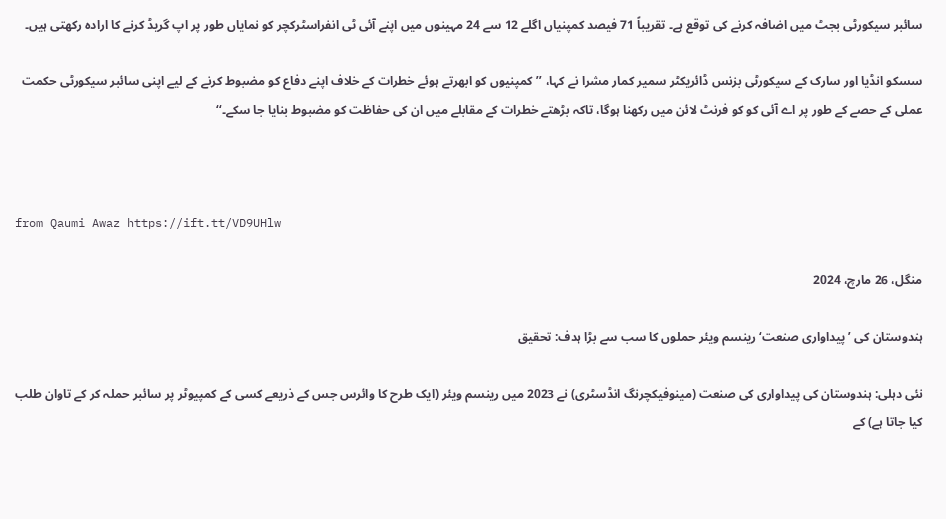سائبر سیکورٹی بجٹ میں اضافہ کرنے کی توقع ہے۔ تقریباً 71 فیصد کمپنیاں اگلے 12 سے 24 مہینوں میں اپنے آئی ٹی انفراسٹرکچر کو نمایاں طور پر اپ گریڈ کرنے کا ارادہ رکھتی ہیں۔

سسکو انڈیا اور سارک کے سیکورٹی بزنس ڈائریکٹر سمیر کمار مشرا نے کہا، ’’کمپنیوں کو ابھرتے ہوئے خطرات کے خلاف اپنے دفاع کو مضبوط کرنے کے لیے اپنی سائبر سیکورٹی حکمت عملی کے حصے کے طور پر اے آئی کو کو فرنٹ لائن میں رکھنا ہوگا، تاکہ بڑھتے خطرات کے مقابلے میں ان کی حفاظت کو مضبوط بنایا جا سکے۔‘‘



from Qaumi Awaz https://ift.tt/VD9UHlw

منگل، 26 مارچ، 2024

ہندوستان کی ’پیداواری صنعت‘ رینسم ویئر حملوں کا سب سے بڑا ہدف: تحقیق

نئی دہلی: ہندوستان کی پیداواری کی صنعت (مینوفیکچرنگ انڈسٹری) نے 2023 میں رینسم ویئر (ایک طرح کا وائرس جس کے ذریعے کسی کے کمپیوٹر پر سائبر حملہ کر کے تاوان طلب کیا جاتا ہے) کے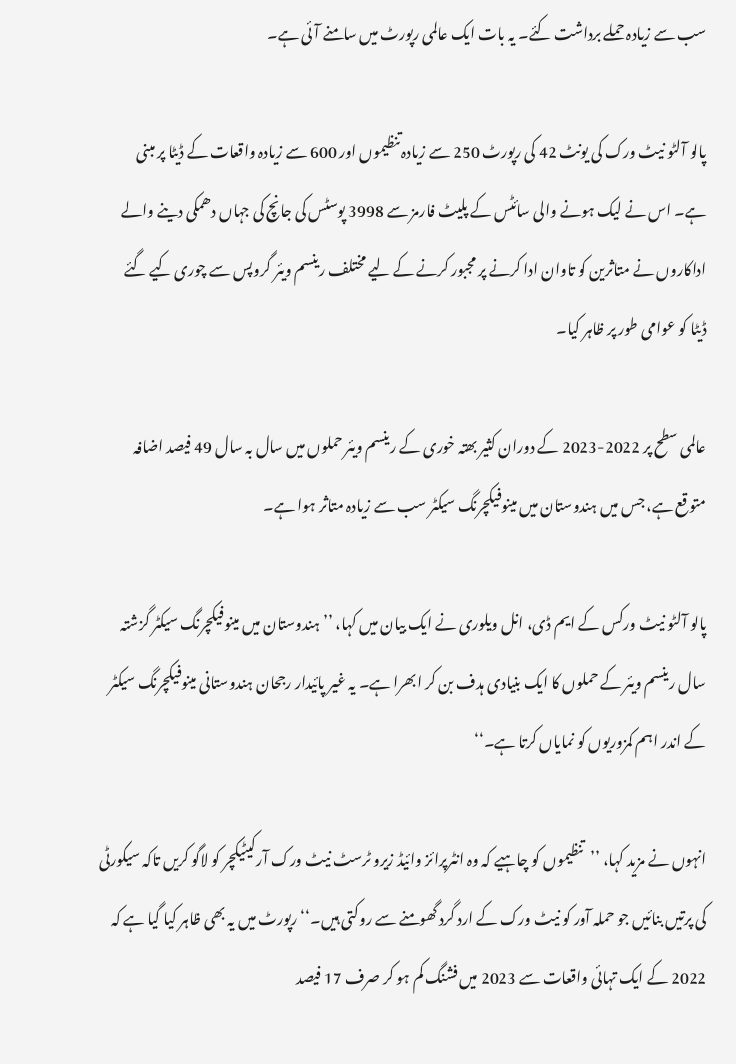سب سے زیادہ حملے برداشت کئے۔ یہ بات ایک عالمی رپورٹ میں سامنے آئی ہے۔

پالو آلٹو نیٹ ورک کی یونٹ 42 کی رپورٹ 250 سے زیادہ تنظیموں اور 600 سے زیادہ واقعات کے ڈیٹا پر مبنی ہے۔ اس نے لیک ہونے والی سائٹس کے پلیٹ فارمز سے 3998 پوسٹس کی جانچ کی جہاں دھمکی دینے والے اداکاروں نے متاثرین کو تاوان ادا کرنے پر مجبور کرنے کے لیے مختلف رینسم ویئر گروپس سے چوری کیے گئے ڈیٹا کو عوامی طور پر ظاہر کیا۔

عالمی سطح پر 2022-2023 کے دوران کثیر بھتہ خوری کے رینسم ویئر حملوں میں سال بہ سال 49 فیصد اضافہ متوقع ہے، جس میں ہندوستان میں مینوفیکچرنگ سیکٹر سب سے زیادہ متاثر ہوا ہے۔

پالو آلٹو نیٹ ورکس کے ایم ڈی، انل ویلوری نے ایک بیان میں کہا، ’’ہندوستان میں مینوفیکچرنگ سیکٹر گزشتہ سال رینسم ویئر کے حملوں کا ایک بنیادی ہدف بن کر ابھرا ہے۔ یہ غیر پائیدار رجحان ہندوستانی مینوفیکچرنگ سیکٹر کے اندر اہم کمزوریوں کو نمایاں کرتا ہے۔‘‘

انہوں نے مزید کہا، ’’تنظیموں کو چاہیے کہ وہ انٹرپرائز وائیڈ زیرو ٹرسٹ نیٹ ورک آرکیٹیکچر کو لاگو کریں تاکہ سیکورٹی کی پرتیں بنائیں جو حملہ آور کو نیٹ ورک کے ارد گرد گھومنے سے روکتی ہیں۔‘‘ رپورٹ میں یہ بھی ظاہر کیا گیا ہے کہ 2022 کے ایک تہائی واقعات سے 2023 میں فشنگ کم ہو کر صرف 17 فیصد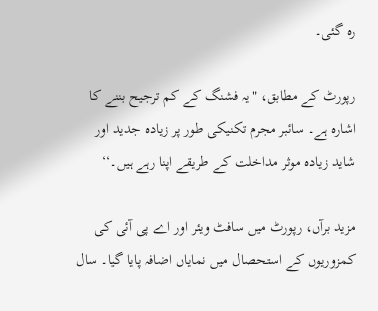رہ گئی۔

رپورٹ کے مطابق، "یہ فشنگ کے کم ترجیح بننے کا اشارہ ہے۔ سائبر مجرم تکنیکی طور پر زیادہ جدید اور شاید زیادہ موثر مداخلت کے طریقے اپنا رہے ہیں۔‘‘

مزید برآں، رپورٹ میں سافٹ ویئر اور اے پی آئی کی کمزوریوں کے استحصال میں نمایاں اضافہ پایا گیا۔ سال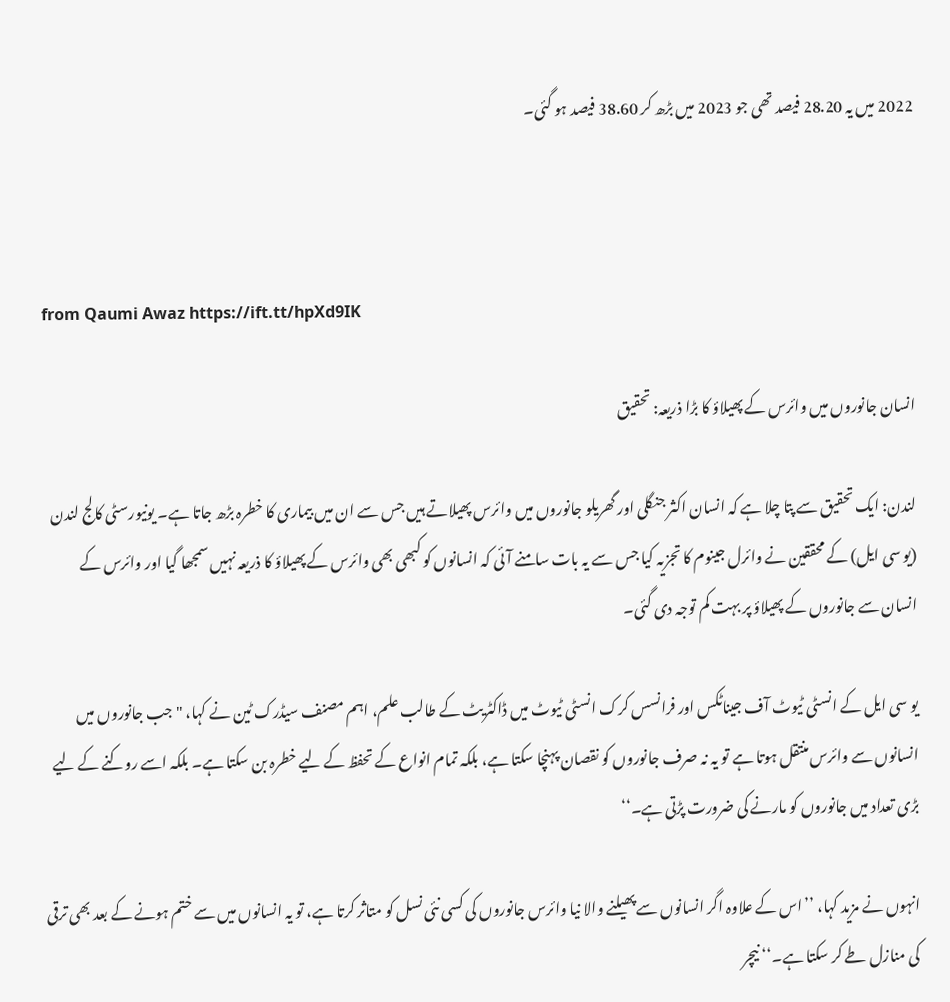2022 میں یہ 28.20 فیصد تھی جو 2023 میں بڑھ کر 38.60 فیصد ہو گئی۔



from Qaumi Awaz https://ift.tt/hpXd9IK

انسان جانوروں میں وائرس کے پھیلاؤ کا بڑا ذریعہ: تحقیق

لندن: ایک تحقیق سے پتا چلا ہے کہ انسان اکثر جنگلی اور گھریلو جانوروں میں وائرس پھیلاتے ہیں جس سے ان میں بیماری کا خطرہ بڑھ جاتا ہے۔ یونیورسٹی کالج لندن (یو سی ایل) کے محققین نے وائرل جینوم کا تجزیہ کیا جس سے یہ بات سامنے آئی کہ انسانوں کو کبھی بھی وائرس کے پھیلاؤ کا ذریعہ نہیں سمجھا گیا اور وائرس کے انسان سے جانوروں کے پھیلاؤ پر بہت کم توجہ دی گئی۔

یو سی ایل کے انسٹی ٹیوٹ آف جیناٹکس اور فرانسس کرک انسٹی ٹیوٹ میں ڈاکٹریٹ کے طالب علم، اہم مصنف سیڈرک ٹین نے کہا، "جب جانوروں میں انسانوں سے وائرس منتقل ہوتا ہے تو یہ نہ صرف جانوروں کو نقصان پہنچا سکتا ہے، بلکہ تمام انواع کے تحفظ کے لیے خطرہ بن سکتا ہے۔ بلکہ اسے روکنے کے لیے بڑی تعداد میں جانوروں کو مارنے کی ضرورت پڑتی ہے۔‘‘

انہوں نے مزید کہا، ’’اس کے علاوہ اگر انسانوں سے پھیلنے والا نیا وائرس جانوروں کی کسی نئی نسل کو متاثر کرتا ہے، تو یہ انسانوں میں سے ختم ہونے کے بعد بھی ترقی کی منازل طے کر سکتا ہے۔‘‘ نیچر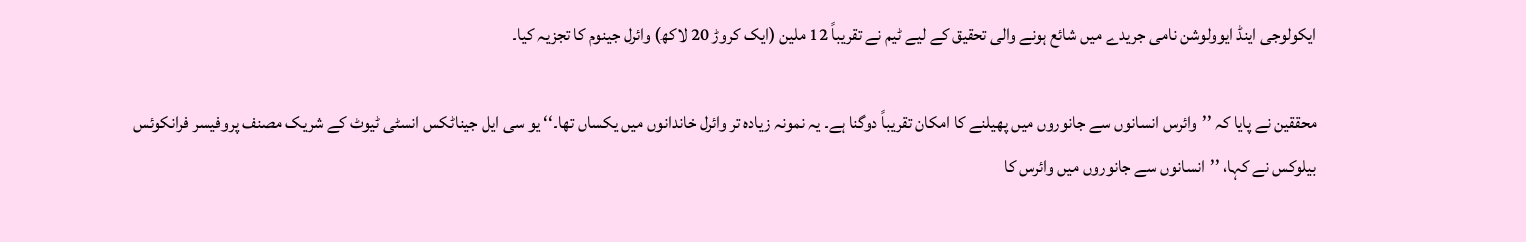ایکولوجی اینڈ ایوولوشن نامی جریدے میں شائع ہونے والی تحقیق کے لیے ٹیم نے تقریباً 12 ملین (ایک کروڑ 20 لاکھ) وائرل جینوم کا تجزیہ کیا۔

محققین نے پایا کہ ’’وائرس انسانوں سے جانوروں میں پھیلنے کا امکان تقریباً دوگنا ہے۔ یہ نمونہ زیادہ تر وائرل خاندانوں میں یکساں تھا۔‘‘ یو سی ایل جیناٹکس انسٹی ٹیوٹ کے شریک مصنف پروفیسر فرانکوئس بیلوکس نے کہا، ’’انسانوں سے جانوروں میں وائرس کا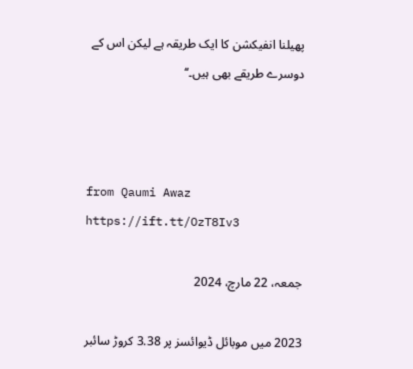پھیلنا انفیکشن کا ایک طریقہ ہے لیکن اس کے دوسرے طریقے بھی ہیں۔‘‘



from Qaumi Awaz https://ift.tt/OzT8Iv3

جمعہ، 22 مارچ، 2024

2023 میں موبائل ڈیوائسز پر 3.38 کروڑ سائبر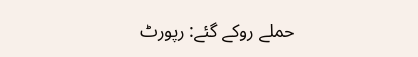حملے روکے گئے: رپورٹ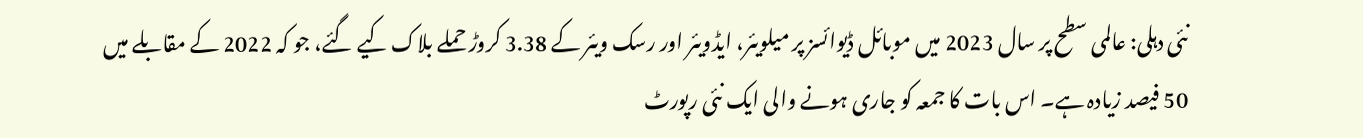نئی دہلی: عالمی سطح پر سال 2023 میں موبائل ڈیوائسز پر میلویئر، ایڈویئر اور رسک ویئر کے 3.38 کروڑ حملے بلاک کیے گئے، جو کہ 2022 کے مقابلے میں 50 فیصد زیادہ ہے۔ اس بات کا جمعہ کو جاری ہونے والی ایک نئی رپورٹ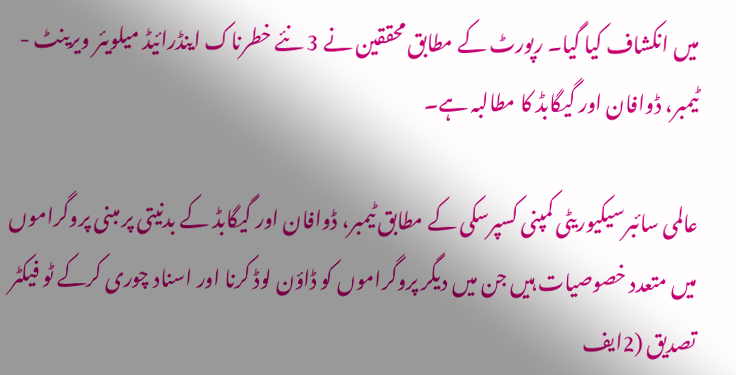میں انکشاف کیا گیا۔ رپورٹ کے مطابق محققین نے 3 نئے خطرناک اینڈرائیڈ میلویئر ویرینٹ - ٹیمبر، ڈوافان اور گیگابڈ کا مطالبہ ہے۔

عالمی سائبرسیکیوریٹی کمپنی کسپرسکی کے مطابق ٹیمبر، ڈوافان اور گیگابڈ کے بدنیتی پر مبنی پروگراموں میں متعدد خصوصیات ہیں جن میں دیگر پروگراموں کو ڈاؤن لوڈ کرنا اور اسناد چوری کرکے ٹو فیکٹر تصدیق (2ایف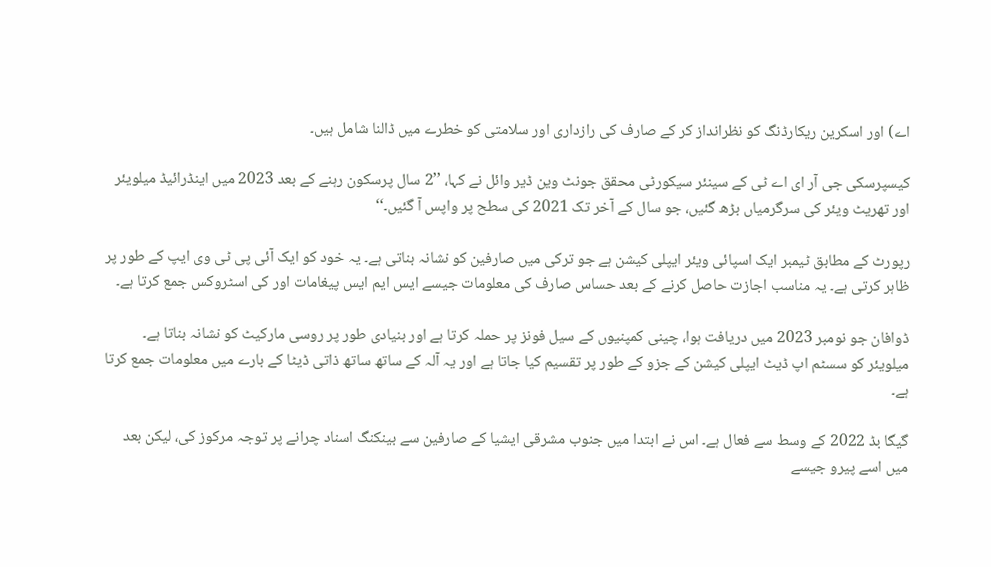اے) اور اسکرین ریکارڈنگ کو نظرانداز کر کے صارف کی رازداری اور سلامتی کو خطرے میں ڈالنا شامل ہیں۔

کیسپرسکی جی آر ای اے ٹی کے سینئر سیکورٹی محقق جونٹ وین ڈیر وائل نے کہا، ’’2 سال پرسکون رہنے کے بعد 2023 میں اینڈرائیڈ میلویئر اور تھریٹ ویئر کی سرگرمیاں بڑھ گئیں، جو سال کے آخر تک 2021 کی سطح پر واپس آ گئیں۔‘‘

رپورٹ کے مطابق ٹیمبر ایک اسپائی ویئر ایپلی کیشن ہے جو ترکی میں صارفین کو نشانہ بناتی ہے۔ یہ خود کو ایک آئی پی ٹی وی ایپ کے طور پر ظاہر کرتی ہے۔ یہ مناسب اجازت حاصل کرنے کے بعد حساس صارف کی معلومات جیسے ایس ایم ایس پیغامات اور کی اسٹروکس جمع کرتا ہے۔

ڈوافان جو نومبر 2023 میں دریافت ہوا، چینی کمپنیوں کے سیل فونز پر حملہ کرتا ہے اور بنیادی طور پر روسی مارکیٹ کو نشانہ بناتا ہے۔ میلویئر کو سسٹم اپ ڈیٹ ایپلی کیشن کے جزو کے طور پر تقسیم کیا جاتا ہے اور یہ آلہ کے ساتھ ساتھ ذاتی ڈیٹا کے بارے میں معلومات جمع کرتا ہے۔

گیگا بڈ 2022 کے وسط سے فعال ہے۔ اس نے ابتدا میں جنوب مشرقی ایشیا کے صارفین سے بینکنگ اسناد چرانے پر توجہ مرکوز کی، لیکن بعد میں اسے پیرو جیسے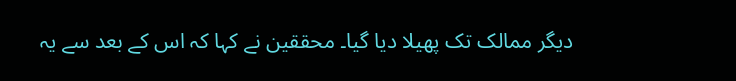دیگر ممالک تک پھیلا دیا گیا۔ محققین نے کہا کہ اس کے بعد سے یہ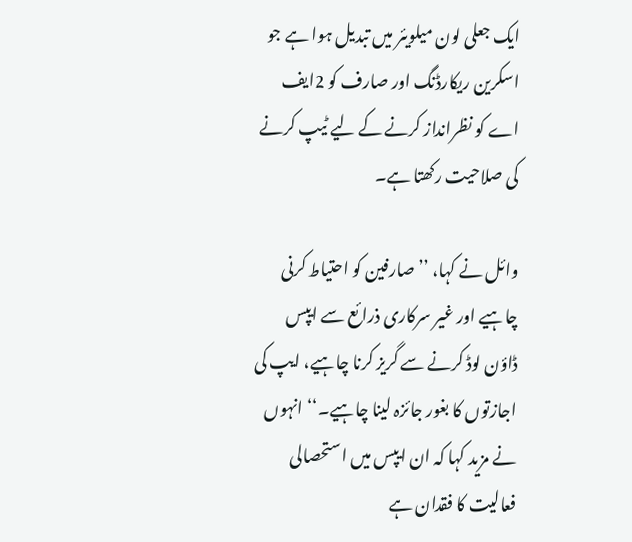ایک جعلی لون میلویئر میں تبدیل ہوا ہے جو اسکرین ریکارڈنگ اور صارف کو 2ایف اے کو نظرانداز کرنے کے لیے ٹیپ کرنے کی صلاحیت رکھتا ہے۔

وائل نے کہا، ’’صارفین کو احتیاط کرنی چاہیے اور غیر سرکاری ذرائع سے ایپس ڈاؤن لوڈ کرنے سے گریز کرنا چاہیے، ایپ کی اجازتوں کا بغور جائزہ لینا چاہیے۔‘‘ انہوں نے مزید کہا کہ ان ایپس میں استحصالی فعالیت کا فقدان ہے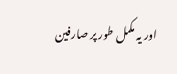اور یہ مکمل طور پر صارفین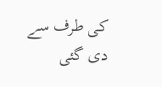کی طرف سے دی گئی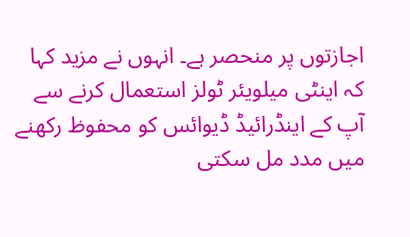اجازتوں پر منحصر ہے۔ انہوں نے مزید کہا کہ اینٹی میلویئر ٹولز استعمال کرنے سے آپ کے اینڈرائیڈ ڈیوائس کو محفوظ رکھنے میں مدد مل سکتی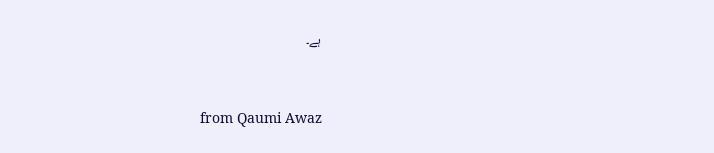ہے۔



from Qaumi Awaz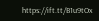https://ift.tt/B1u9tOx